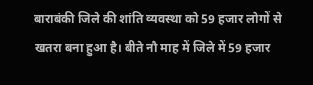बाराबंकी जिले की शांति व्यवस्था को 59 हजार लोगों से खतरा बना हुआ है। बीते नौ माह में जिले में 59 हजार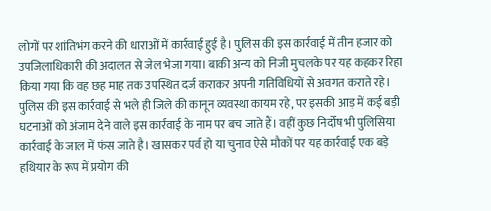लोगों पर शांतिभंग करने की धाराओं में कार्रवाई हुई है। पुलिस की इस कार्रवाई में तीन हजार को उपजिलाधिकारी की अदालत से जेल भेजा गया। बाकी अन्य को निजी मुचलके पर यह कहकर रिहा किया गया कि वह छह माह तक उपस्थित दर्ज कराकर अपनी गतिविधियों से अवगत कराते रहे।
पुलिस की इस कार्रवाई से भले ही जिले की कानून व्यवस्था कायम रहे, पर इसकी आड़ में कई बड़ी घटनाओं को अंजाम देने वाले इस कार्रवाई के नाम पर बच जाते हैं। वहीं कुछ निर्दोष भी पुलिसिया कार्रवाई के जाल में फंस जाते है। खासकर पर्व हो या चुनाव ऐसे मौकों पर यह कार्रवाई एक बड़े हथियार के रूप में प्रयोग की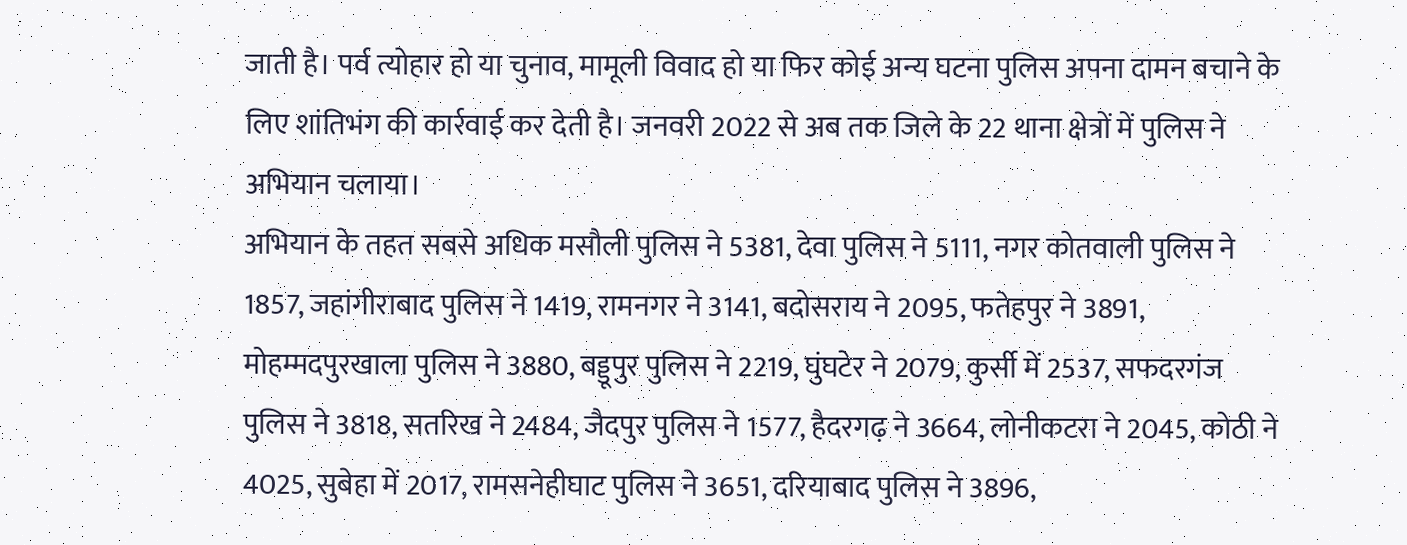जाती है। पर्व त्योहार हो या चुनाव, मामूली विवाद हो या फिर कोई अन्य घटना पुलिस अपना दामन बचाने के लिए शांतिभंग की कार्रवाई कर देती है। जनवरी 2022 से अब तक जिले के 22 थाना क्षेत्रों में पुलिस ने अभियान चलाया।
अभियान के तहत सबसे अधिक मसौली पुलिस ने 5381, देवा पुलिस ने 5111, नगर कोतवाली पुलिस ने 1857, जहांगीराबाद पुलिस ने 1419, रामनगर ने 3141, बदोसराय ने 2095, फतेहपुर ने 3891, मोहम्मदपुरखाला पुलिस ने 3880, बड्डूपुर पुलिस ने 2219, घुंघटेर ने 2079, कुर्सी में 2537, सफदरगंज पुलिस ने 3818, सतरिख ने 2484, जैदपुर पुलिस ने 1577, हैदरगढ़ ने 3664, लोनीकटरा ने 2045, कोठी ने 4025, सुबेहा में 2017, रामसनेहीघाट पुलिस ने 3651, दरियाबाद पुलिस ने 3896,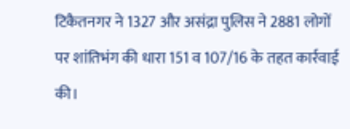टिकैतनगर ने 1327 और असंद्रा पुलिस ने 2881 लोगों पर शांतिभंग की धारा 151 व 107/16 के तहत कार्रवाई की।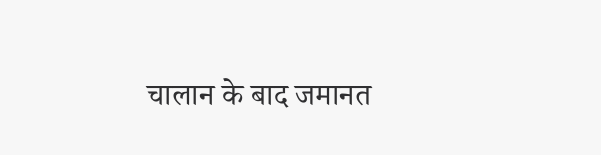चालान के बाद जमानत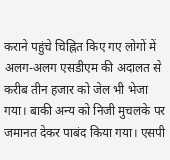कराने पहुंचे चिह्नित किए गए लोगों में अलग-अलग एसडीएम की अदालत से करीब तीन हजार को जेल भी भेजा गया। बाकी अन्य को निजी मुचलके पर जमानत देकर पाबंद किया गया। एसपी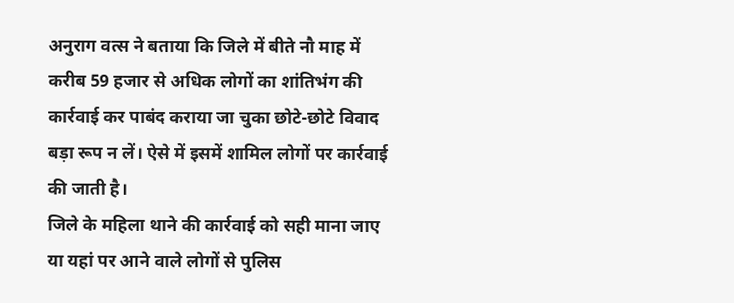अनुराग वत्स ने बताया कि जिले में बीते नौ माह में करीब 59 हजार से अधिक लोगों का शांतिभंग की कार्रवाई कर पाबंद कराया जा चुका छोटे-छोटे विवाद बड़ा रूप न लें। ऐसे में इसमें शामिल लोगों पर कार्रवाई की जाती है।
जिले के महिला थाने की कार्रवाई को सही माना जाए या यहां पर आने वाले लोगों से पुलिस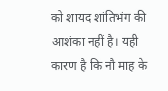को शायद शांतिभंग की आशंका नहीं है। यही कारण है कि नौ माह के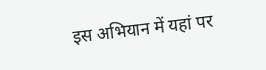इस अभियान में यहां पर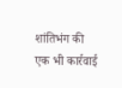शांतिभंग की एक भी कार्रवाई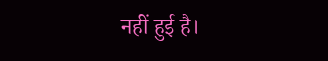नहीं हुई है।